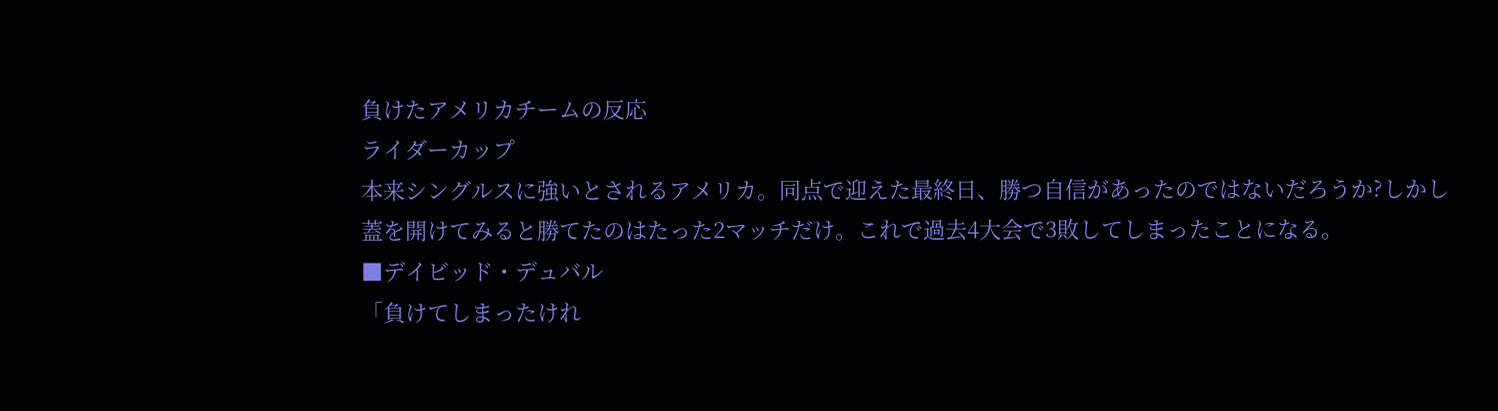負けたアメリカチームの反応
ライダーカップ
本来シングルスに強いとされるアメリカ。同点で迎えた最終日、勝つ自信があったのではないだろうか?しかし蓋を開けてみると勝てたのはたった2マッチだけ。これで過去4大会で3敗してしまったことになる。
■デイビッド・デュバル
「負けてしまったけれ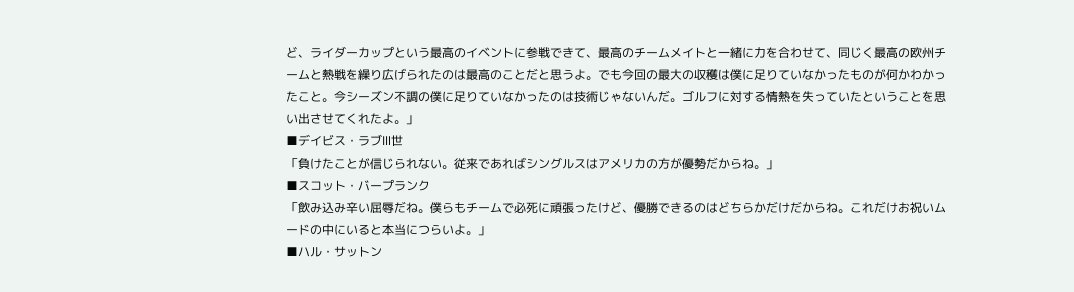ど、ライダーカップという最高のイベントに参戦できて、最高のチームメイトと一緒に力を合わせて、同じく最高の欧州チームと熱戦を繰り広げられたのは最高のことだと思うよ。でも今回の最大の収穫は僕に足りていなかったものが何かわかったこと。今シーズン不調の僕に足りていなかったのは技術じゃないんだ。ゴルフに対する情熱を失っていたということを思い出させてくれたよ。」
■デイビス・ラブⅢ世
「負けたことが信じられない。従来であればシングルスはアメリカの方が優勢だからね。」
■スコット・バープランク
「飲み込み辛い屈辱だね。僕らもチームで必死に頑張ったけど、優勝できるのはどちらかだけだからね。これだけお祝いムードの中にいると本当につらいよ。」
■ハル・サットン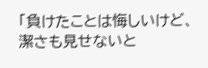「負けたことは悔しいけど、潔さも見せないと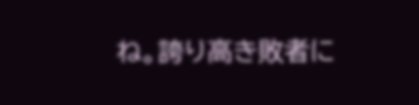ね。誇り高き敗者に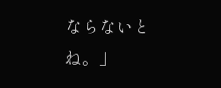ならないとね。」